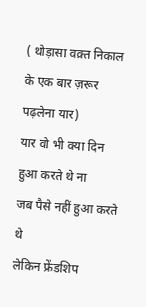( थोड़ासा वक़्त निकाल के एक बार ज़रूर पढ़लेना यार)
यार वो भी क्या दिन हुआ करते थे ना
जब पैसे नहीं हुआ करते थे
लेकिन फ्रेंडशिप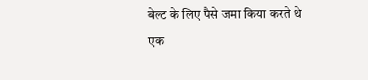बेल्ट के लिए पैसे जमा किया करते थे
एक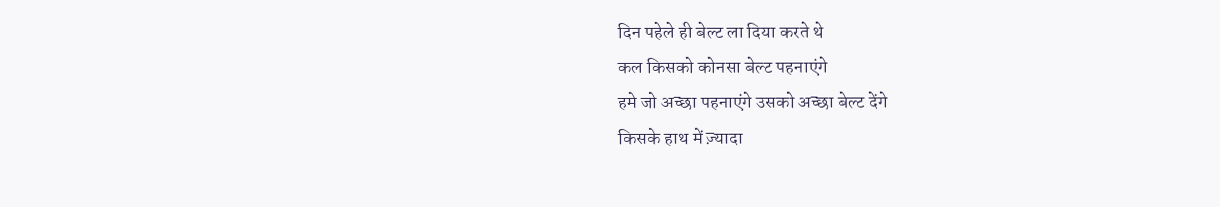दिन पहेले ही बेल्ट ला दिया करते थे
कल किसको कोनसा बेल्ट पहनाएंगे
हमे जो अच्छा पहनाएंगे उसको अच्छा बेल्ट देंगे
किसके हाथ में ज़्यादा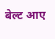बेल्ट आए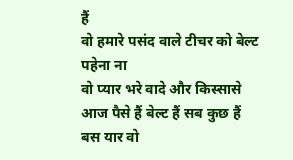हैं
वो हमारे पसंद वाले टीचर को बेल्ट पहेना ना
वो प्यार भरे वादे और किस्सासे
आज पैसे हैं बेल्ट हैं सब कुछ हैं
बस यार वो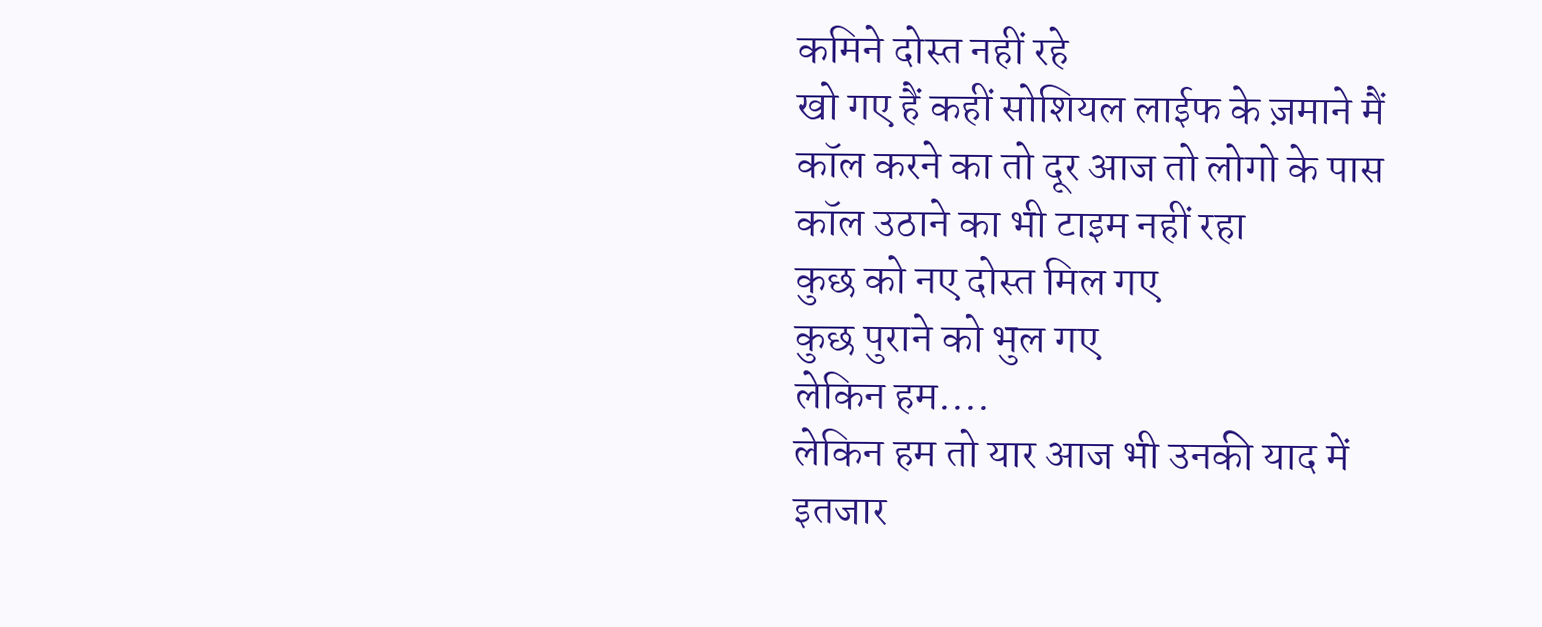कमिने दोस्त नहीं रहे
खो गए हैं कहीं सोशियल लाईफ के ज़माने मैं
कॉल करने का तो दूर आज तो लोगो के पास
कॉल उठाने का भी टाइम नहीं रहा
कुछ को नए दोस्त मिल गए
कुछ पुराने को भुल गए
लेकिन हम....
लेकिन हम तो यार आज भी उनकी याद में
इतजार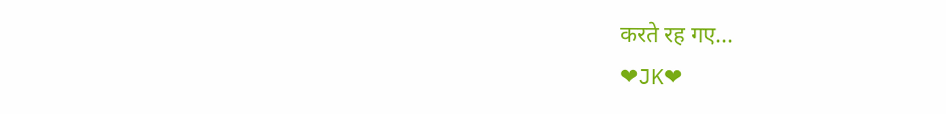करते रह गए...
❤JK❤